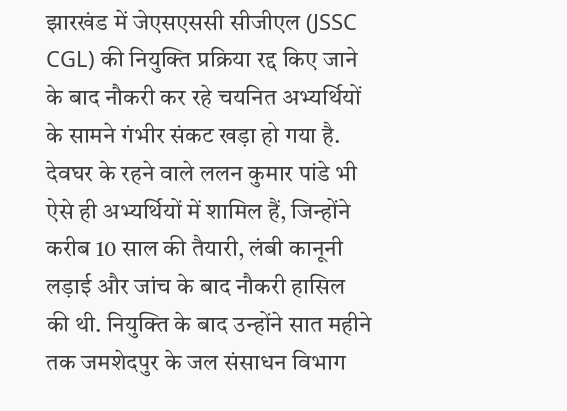झारखंड में जेएसएससी सीजीएल (JSSC CGL) की नियुक्ति प्रक्रिया रद्द किए जाने के बाद नौकरी कर रहे चयनित अभ्यर्थियों के सामने गंभीर संकट खड़ा हो गया है. देवघर के रहने वाले ललन कुमार पांडे भी ऐसे ही अभ्यर्थियों में शामिल हैं, जिन्होंने करीब 10 साल की तैयारी, लंबी कानूनी लड़ाई और जांच के बाद नौकरी हासिल की थी. नियुक्ति के बाद उन्होंने सात महीने तक जमशेदपुर के जल संसाधन विभाग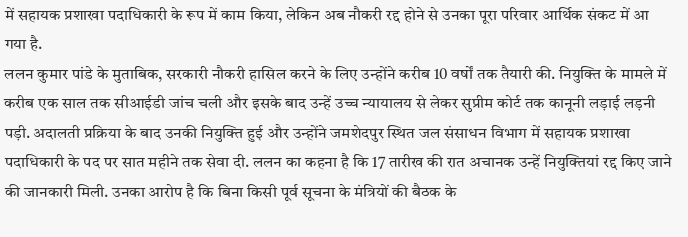में सहायक प्रशाखा पदाधिकारी के रूप में काम किया, लेकिन अब नौकरी रद्द होने से उनका पूरा परिवार आर्थिक संकट में आ गया है.
ललन कुमार पांडे के मुताबिक, सरकारी नौकरी हासिल करने के लिए उन्होंने करीब 10 वर्षों तक तैयारी की. नियुक्ति के मामले में करीब एक साल तक सीआईडी जांच चली और इसके बाद उन्हें उच्च न्यायालय से लेकर सुप्रीम कोर्ट तक कानूनी लड़ाई लड़नी पड़ी. अदालती प्रक्रिया के बाद उनकी नियुक्ति हुई और उन्होंने जमशेदपुर स्थित जल संसाधन विभाग में सहायक प्रशाखा पदाधिकारी के पद पर सात महीने तक सेवा दी. ललन का कहना है कि 17 तारीख की रात अचानक उन्हें नियुक्तियां रद्द किए जाने की जानकारी मिली. उनका आरोप है कि बिना किसी पूर्व सूचना के मंत्रियों की बैठक के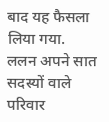बाद यह फैसला लिया गया.
ललन अपने सात सदस्यों वाले परिवार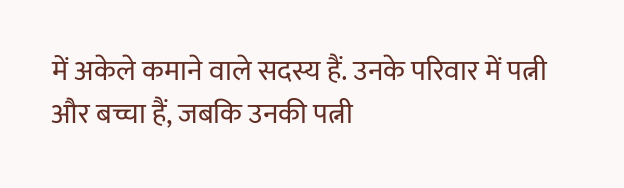में अकेले कमाने वाले सदस्य हैं. उनके परिवार में पत्नी और बच्चा हैं, जबकि उनकी पत्नी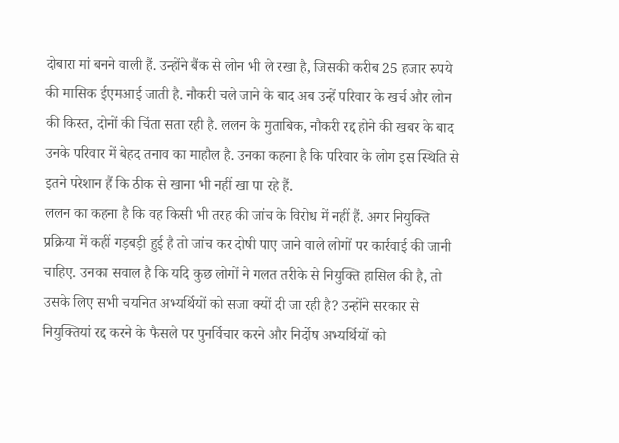दोबारा मां बनने वाली हैं. उन्होंने बैंक से लोन भी ले रखा है, जिसकी करीब 25 हजार रुपये की मासिक ईएमआई जाती है. नौकरी चले जाने के बाद अब उन्हें परिवार के खर्च और लोन की किस्त, दोनों की चिंता सता रही है. ललन के मुताबिक, नौकरी रद्द होने की खबर के बाद उनके परिवार में बेहद तनाव का माहौल है. उनका कहना है कि परिवार के लोग इस स्थिति से इतने परेशान हैं कि ठीक से खाना भी नहीं खा पा रहे हैं.
ललन का कहना है कि वह किसी भी तरह की जांच के विरोध में नहीं हैं. अगर नियुक्ति प्रक्रिया में कहीं गड़बड़ी हुई है तो जांच कर दोषी पाए जाने वाले लोगों पर कार्रवाई की जानी चाहिए. उनका सवाल है कि यदि कुछ लोगों ने गलत तरीके से नियुक्ति हासिल की है, तो उसके लिए सभी चयनित अभ्यर्थियों को सजा क्यों दी जा रही है? उन्होंने सरकार से नियुक्तियां रद्द करने के फैसले पर पुनर्विचार करने और निर्दोष अभ्यर्थियों को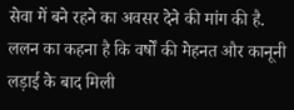सेवा में बने रहने का अवसर देने की मांग की है. ललन का कहना है कि वर्षों की मेहनत और कानूनी लड़ाई के बाद मिली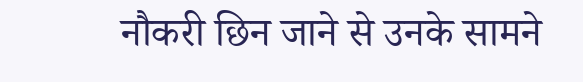नौकरी छिन जाने से उनके सामने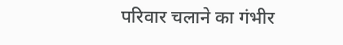परिवार चलाने का गंभीर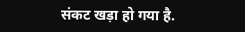संकट खड़ा हो गया है.